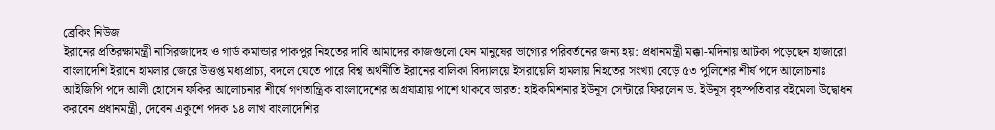ব্রেকিং নিউজ
ইরানের প্রতিরক্ষামন্ত্রী নাসিরজাদেহ ও গার্ড কমান্ডার পাকপুর নিহতের দাবি আমাদের কাজগুলো যেন মানুষের ভাগ্যের পরিবর্তনের জন্য হয়: প্রধানমন্ত্রী মক্কা-মদিনায় আটকা পড়েছেন হাজারো বাংলাদেশি ইরানে হামলার জেরে উত্তপ্ত মধ্যপ্রাচ্য, বদলে যেতে পারে বিশ্ব অর্থনীতি ইরানের বালিকা বিদ্যালয়ে ইসরায়েলি হামলায় নিহতের সংখ্যা বেড়ে ৫৩ পুলিশের শীর্ষ পদে আলোচনাঃ আইজিপি পদে আলী হোসেন ফকির আলোচনার শীর্ষে গণতান্ত্রিক বাংলাদেশের অগ্রযাত্রায় পাশে থাকবে ভারত: হাইকমিশনার ইউনূস সেন্টারে ফিরলেন ড. ইউনূস বৃহস্পতিবার বইমেলা উদ্বোধন করবেন প্রধানমন্ত্রী, দেবেন একুশে পদক ১৪ লাখ বাংলাদেশির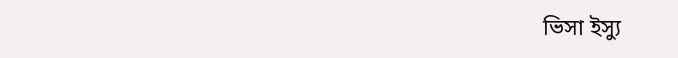ভিসা ইস্যু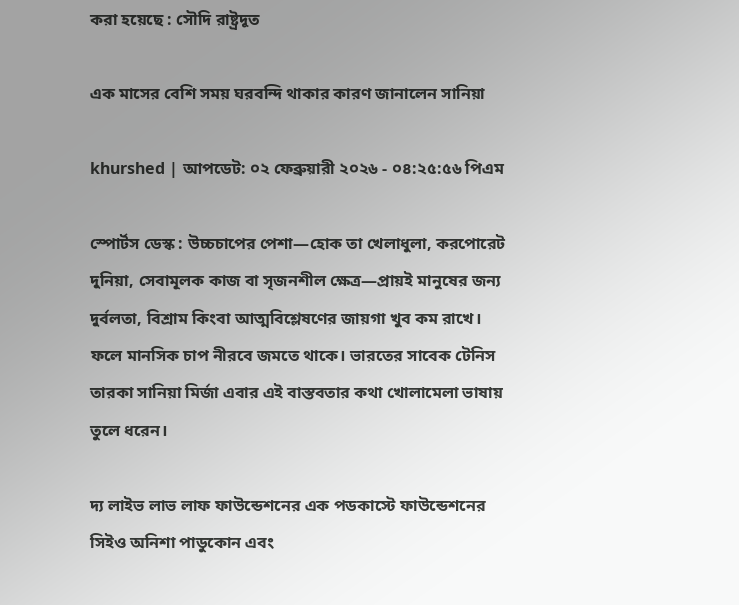করা হয়েছে : সৌদি রাষ্ট্রদূত

এক মাসের বেশি সময় ঘরবন্দি থাকার কারণ জানালেন সানিয়া

khurshed | আপডেট: ০২ ফেব্রুয়ারী ২০২৬ - ০৪:২৫:৫৬ পিএম

স্পোর্টস ডেস্ক : উচ্চচাপের পেশা—হোক তা খেলাধুলা, করপোরেট দুনিয়া, সেবামূলক কাজ বা সৃজনশীল ক্ষেত্র—প্রায়ই মানুষের জন্য দুর্বলতা, বিশ্রাম কিংবা আত্মবিশ্লেষণের জায়গা খুব কম রাখে। ফলে মানসিক চাপ নীরবে জমতে থাকে। ভারতের সাবেক টেনিস তারকা সানিয়া মির্জা এবার এই বাস্তবতার কথা খোলামেলা ভাষায় তুলে ধরেন।

দ্য লাইভ লাভ লাফ ফাউন্ডেশনের এক পডকাস্টে ফাউন্ডেশনের সিইও অনিশা পাডুকোন এবং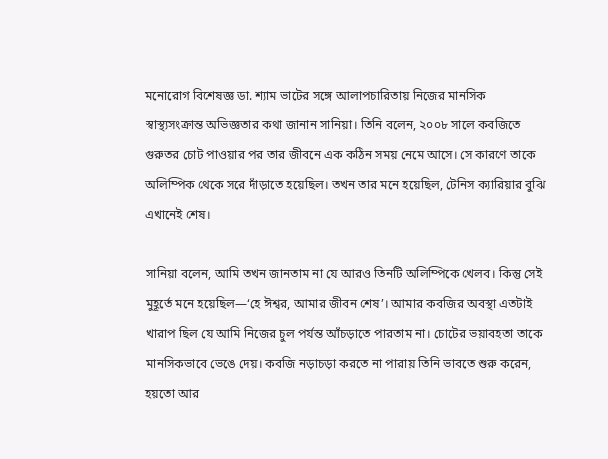মনোরোগ বিশেষজ্ঞ ডা. শ্যাম ভাটের সঙ্গে আলাপচারিতায় নিজের মানসিক স্বাস্থ্যসংক্রান্ত অভিজ্ঞতার কথা জানান সানিয়া। তিনি বলেন, ২০০৮ সালে কবজিতে গুরুতর চোট পাওয়ার পর তার জীবনে এক কঠিন সময় নেমে আসে। সে কারণে তাকে অলিম্পিক থেকে সরে দাঁড়াতে হয়েছিল। তখন তার মনে হয়েছিল, টেনিস ক্যারিয়ার বুঝি এখানেই শেষ।

সানিয়া বলেন, আমি তখন জানতাম না যে আরও তিনটি অলিম্পিকে খেলব। কিন্তু সেই মুহূর্তে মনে হয়েছিল—‘হে ঈশ্বর, আমার জীবন শেষ’। আমার কবজির অবস্থা এতটাই খারাপ ছিল যে আমি নিজের চুল পর্যন্ত আঁচড়াতে পারতাম না। চোটের ভয়াবহতা তাকে মানসিকভাবে ভেঙে দেয়। কবজি নড়াচড়া করতে না পারায় তিনি ভাবতে শুরু করেন, হয়তো আর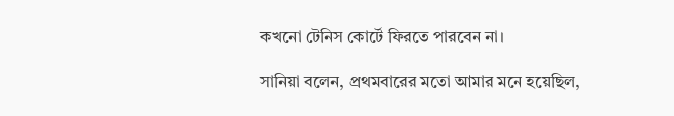কখনো টেনিস কোর্টে ফিরতে পারবেন না।

সানিয়া বলেন, প্রথমবারের মতো আমার মনে হয়েছিল,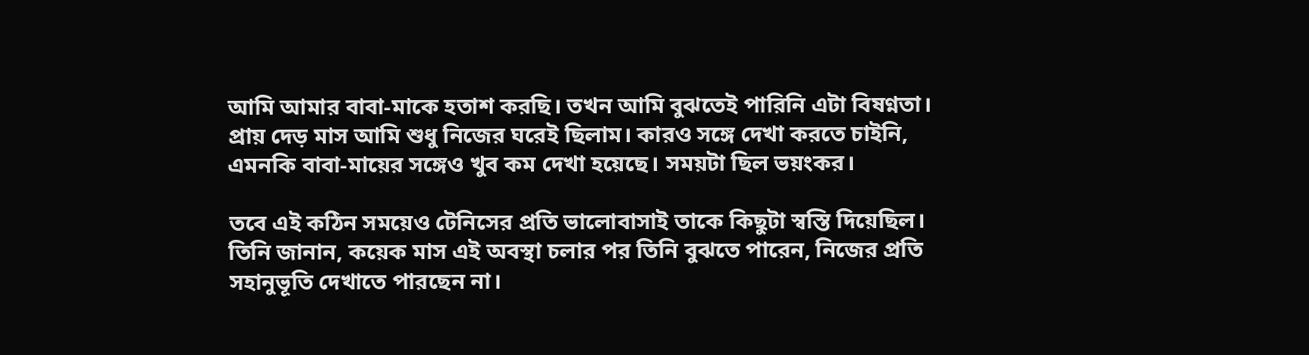আমি আমার বাবা-মাকে হতাশ করছি। তখন আমি বুঝতেই পারিনি এটা বিষণ্নতা। প্রায় দেড় মাস আমি শুধু নিজের ঘরেই ছিলাম। কারও সঙ্গে দেখা করতে চাইনি, এমনকি বাবা-মায়ের সঙ্গেও খুব কম দেখা হয়েছে। সময়টা ছিল ভয়ংকর।

তবে এই কঠিন সময়েও টেনিসের প্রতি ভালোবাসাই তাকে কিছুটা স্বস্তি দিয়েছিল। তিনি জানান, কয়েক মাস এই অবস্থা চলার পর তিনি বুঝতে পারেন, নিজের প্রতি সহানুভূতি দেখাতে পারছেন না।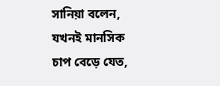সানিয়া বলেন, যখনই মানসিক চাপ বেড়ে যেত,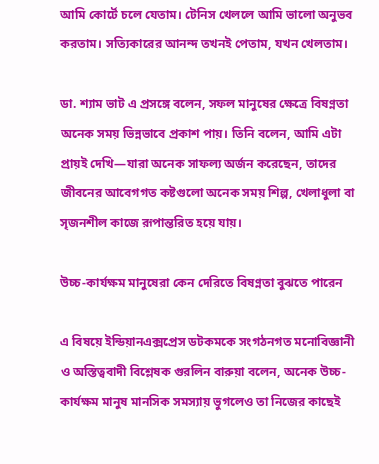আমি কোর্টে চলে যেতাম। টেনিস খেললে আমি ভালো অনুভব করতাম। সত্যিকারের আনন্দ তখনই পেতাম, যখন খেলতাম।

ডা. শ্যাম ভাট এ প্রসঙ্গে বলেন, সফল মানুষের ক্ষেত্রে বিষণ্নতা অনেক সময় ভিন্নভাবে প্রকাশ পায়। তিনি বলেন, আমি এটা প্রায়ই দেখি—যারা অনেক সাফল্য অর্জন করেছেন, তাদের জীবনের আবেগগত কষ্টগুলো অনেক সময় শিল্প, খেলাধুলা বা সৃজনশীল কাজে রূপান্তরিত হয়ে যায়।

উচ্চ-কার্যক্ষম মানুষেরা কেন দেরিতে বিষণ্নতা বুঝতে পারেন

এ বিষয়ে ইন্ডিয়ানএক্সপ্রেস ডটকমকে সংগঠনগত মনোবিজ্ঞানী ও অস্তিত্ববাদী বিশ্লেষক গুরলিন বারুয়া বলেন, অনেক উচ্চ-কার্যক্ষম মানুষ মানসিক সমস্যায় ভুগলেও তা নিজের কাছেই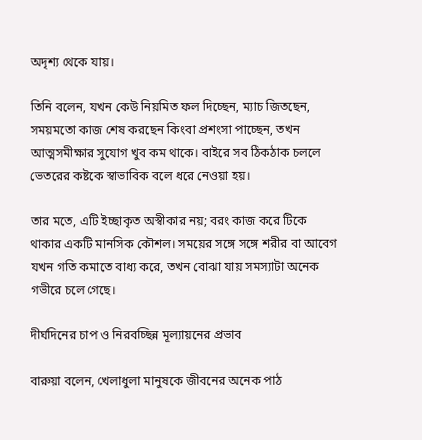অদৃশ্য থেকে যায়।

তিনি বলেন, যখন কেউ নিয়মিত ফল দিচ্ছেন, ম্যাচ জিতছেন, সময়মতো কাজ শেষ করছেন কিংবা প্রশংসা পাচ্ছেন, তখন আত্মসমীক্ষার সুযোগ খুব কম থাকে। বাইরে সব ঠিকঠাক চললে ভেতরের কষ্টকে স্বাভাবিক বলে ধরে নেওয়া হয়।

তার মতে, এটি ইচ্ছাকৃত অস্বীকার নয়; বরং কাজ করে টিকে থাকার একটি মানসিক কৌশল। সময়ের সঙ্গে সঙ্গে শরীর বা আবেগ যখন গতি কমাতে বাধ্য করে, তখন বোঝা যায় সমস্যাটা অনেক গভীরে চলে গেছে।

দীর্ঘদিনের চাপ ও নিরবচ্ছিন্ন মূল্যায়নের প্রভাব

বারুয়া বলেন, খেলাধুলা মানুষকে জীবনের অনেক পাঠ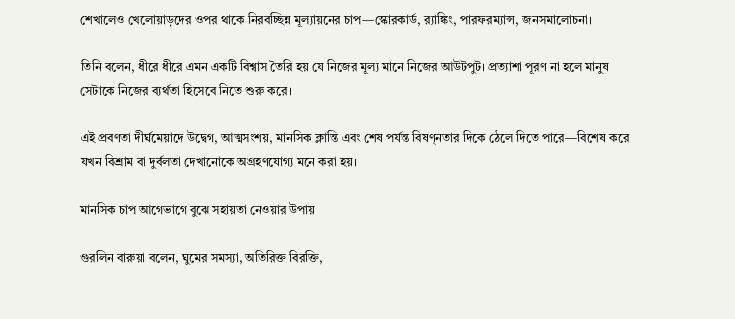শেখালেও খেলোয়াড়দের ওপর থাকে নিরবচ্ছিন্ন মূল্যায়নের চাপ—স্কোরকার্ড, র‍্যাঙ্কিং, পারফরম্যান্স, জনসমালোচনা।

তিনি বলেন, ধীরে ধীরে এমন একটি বিশ্বাস তৈরি হয় যে নিজের মূল্য মানে নিজের আউটপুট। প্রত্যাশা পূরণ না হলে মানুষ সেটাকে নিজের ব্যর্থতা হিসেবে নিতে শুরু করে।

এই প্রবণতা দীর্ঘমেয়াদে উদ্বেগ, আত্মসংশয়, মানসিক ক্লান্তি এবং শেষ পর্যন্ত বিষণ্নতার দিকে ঠেলে দিতে পারে—বিশেষ করে যখন বিশ্রাম বা দুর্বলতা দেখানোকে অগ্রহণযোগ্য মনে করা হয়।

মানসিক চাপ আগেভাগে বুঝে সহায়তা নেওয়ার উপায়

গুরলিন বারুয়া বলেন, ঘুমের সমস্যা, অতিরিক্ত বিরক্তি,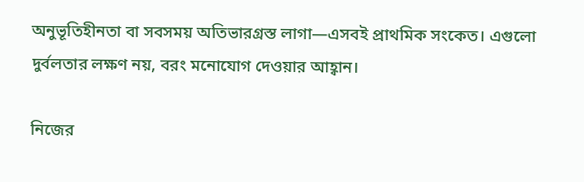অনুভূতিহীনতা বা সবসময় অতিভারগ্রস্ত লাগা—এসবই প্রাথমিক সংকেত। এগুলো দুর্বলতার লক্ষণ নয়, বরং মনোযোগ দেওয়ার আহ্বান।

নিজের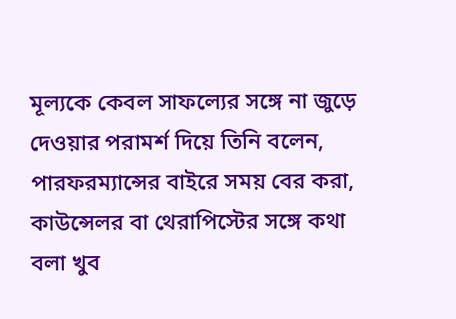মূল্যকে কেবল সাফল্যের সঙ্গে না জুড়ে দেওয়ার পরামর্শ দিয়ে তিনি বলেন, পারফরম্যান্সের বাইরে সময় বের করা, কাউন্সেলর বা থেরাপিস্টের সঙ্গে কথা বলা খুব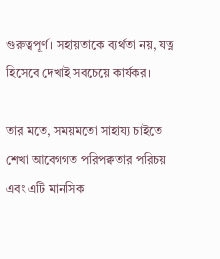গুরুত্বপূর্ণ। সহায়তাকে ব্যর্থতা নয়, যত্ন হিসেবে দেখাই সবচেয়ে কার্যকর।

তার মতে, সময়মতো সাহায্য চাইতে শেখা আবেগগত পরিপক্বতার পরিচয় এবং এটি মানসিক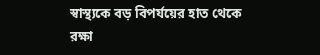স্বাস্থ্যকে বড় বিপর্যয়ের হাত থেকে রক্ষা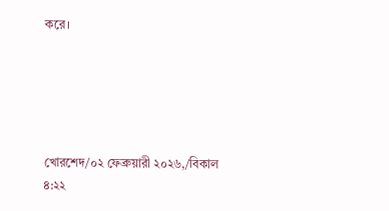করে।





খোরশেদ/০২ ফেব্রুয়ারী ২০২৬,/বিকাল ৪:২২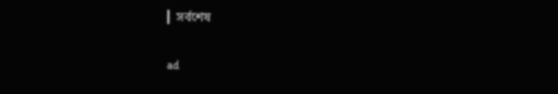▎সর্বশেষ

ad